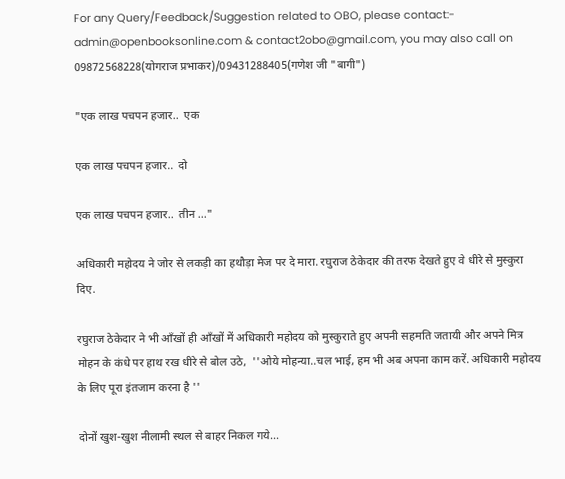For any Query/Feedback/Suggestion related to OBO, please contact:- admin@openbooksonline.com & contact2obo@gmail.com, you may also call on 09872568228(योगराज प्रभाकर)/09431288405(गणेश जी "बागी")

"एक लाख पचपन हजार..  एक

एक लाख पचपन हजार..  दो

एक लाख पचपन हजार..  तीन ..."

अधिकारी महोदय ने जोर से लकड़ी का हथौड़ा मेज पर दे मारा. रघुराज ठेकेदार की तरफ देखते हुए वे धीरे से मुस्कुरा दिए.

रघुराज ठेकेदार ने भी आँखों ही आँखों में अधिकारी महोदय को मुस्कुराते हुए अपनी सहमति जतायी और अपने मित्र मोहन के कंधे पर हाथ रख धीरे से बोल उठे,  ''ओये मोहन्या..चल भाई, हम भी अब अपना काम करें. अधिकारी महोदय के लिए पूरा इंतजाम करना है ''

दोनों खुश-खुश नीलामी स्थल से बाहर निकल गये...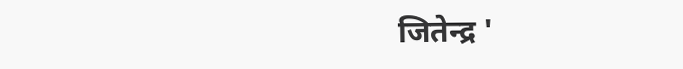जितेन्द्र '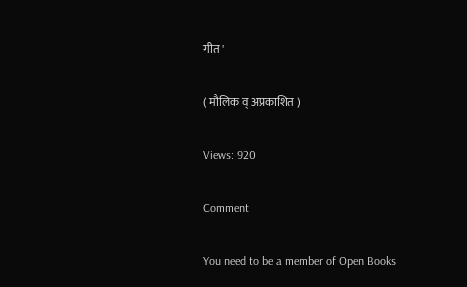गीत '

( मौलिक व् अप्रकाशित )

Views: 920

Comment

You need to be a member of Open Books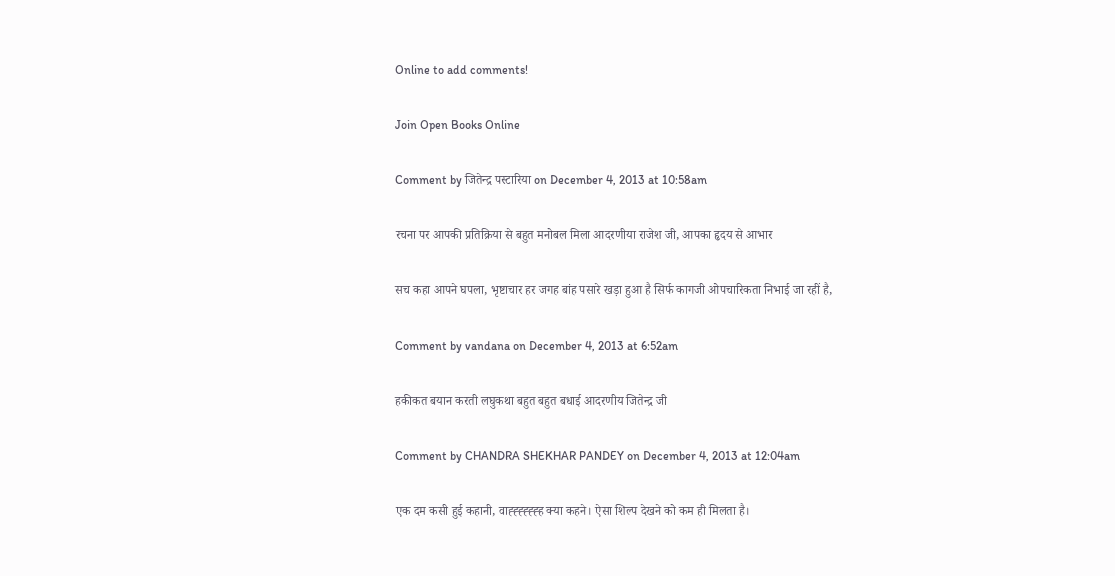Online to add comments!

Join Open Books Online

Comment by जितेन्द्र पस्टारिया on December 4, 2013 at 10:58am

रचना पर आपकी प्रतिक्रिया से बहुत मनोबल मिला आदरणीया राजेश जी, आपका हृदय से आभार

सच कहा आपने घपला, भृष्टाचार हर जगह बांह पसारे खड़ा हुआ है सिर्फ कागजी ओपचारिकता निभाई जा रहीं है,

Comment by vandana on December 4, 2013 at 6:52am

हकीकत बयान करती लघुकथा बहुत बहुत बधाई आदरणीय जितेन्द्र जी

Comment by CHANDRA SHEKHAR PANDEY on December 4, 2013 at 12:04am

एक दम कसी हुई कहानी, वाह्ह्ह्ह्ह्ह्ह क्या कहने। ऐसा शिल्प देखने को कम ही मिलता है।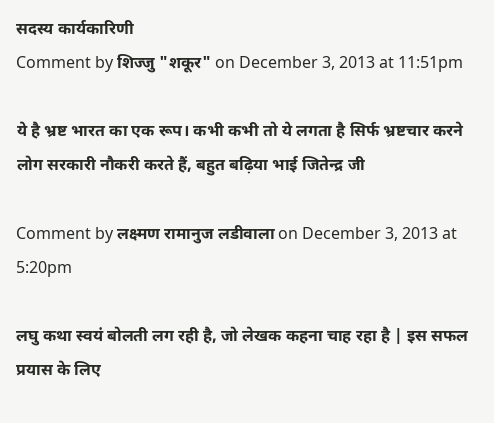सदस्य कार्यकारिणी
Comment by शिज्जु "शकूर" on December 3, 2013 at 11:51pm

ये है भ्रष्ट भारत का एक रूप। कभी कभी तो ये लगता है सिर्फ भ्रष्टचार करने लोग सरकारी नौकरी करते हैं, बहुत बढ़िया भाई जितेन्द्र जी

Comment by लक्ष्मण रामानुज लडीवाला on December 3, 2013 at 5:20pm

लघु कथा स्वयं बोलती लग रही है, जो लेखक कहना चाह रहा है | इस सफल प्रयास के लिए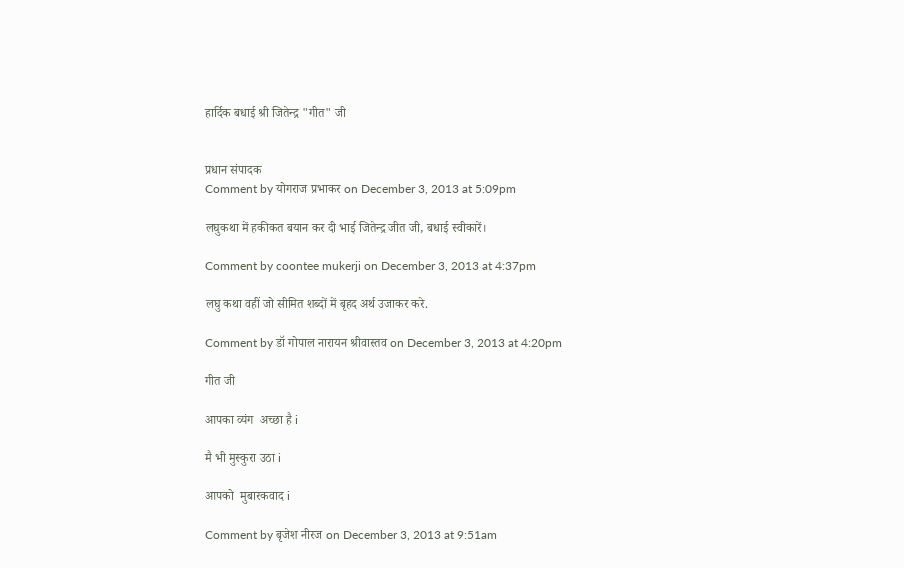हार्दिक बधाई श्री जितेन्द्र "गीत" जी


प्रधान संपादक
Comment by योगराज प्रभाकर on December 3, 2013 at 5:09pm

लघुकथा में हकीकत बयान कर दी भाई जितेन्द्र जीत जी, बधाई स्वीकारें।

Comment by coontee mukerji on December 3, 2013 at 4:37pm

लघु कथा वहीं जो सीमित शब्दों में बृहद अर्थ उजाकर करे.

Comment by डॉ गोपाल नारायन श्रीवास्तव on December 3, 2013 at 4:20pm

गीत जी

आपका व्यंग  अच्छा है i

मै भी मुस्कुरा उठा i

आपको  मुबारकवाद i

Comment by बृजेश नीरज on December 3, 2013 at 9:51am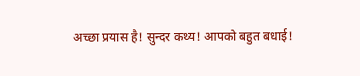अच्छा प्रयास है! सुन्दर कथ्य! आपको बहुत बधाई!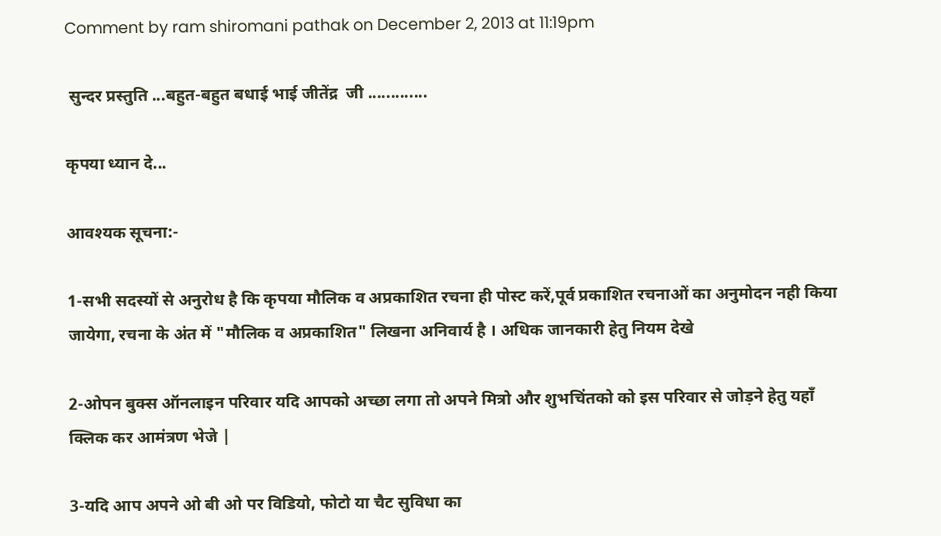Comment by ram shiromani pathak on December 2, 2013 at 11:19pm

 सुन्दर प्रस्तुति ...बहुत-बहुत बधाई भाई जीतेंद्र  जी .............

कृपया ध्यान दे...

आवश्यक सूचना:-

1-सभी सदस्यों से अनुरोध है कि कृपया मौलिक व अप्रकाशित रचना ही पोस्ट करें,पूर्व प्रकाशित रचनाओं का अनुमोदन नही किया जायेगा, रचना के अंत में "मौलिक व अप्रकाशित" लिखना अनिवार्य है । अधिक जानकारी हेतु नियम देखे

2-ओपन बुक्स ऑनलाइन परिवार यदि आपको अच्छा लगा तो अपने मित्रो और शुभचिंतको को इस परिवार से जोड़ने हेतु यहाँ क्लिक कर आमंत्रण भेजे |

3-यदि आप अपने ओ बी ओ पर विडियो, फोटो या चैट सुविधा का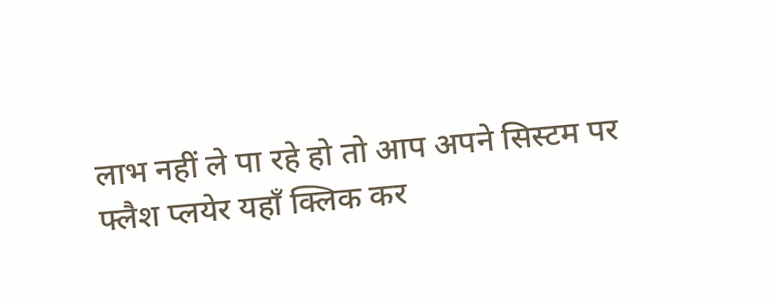लाभ नहीं ले पा रहे हो तो आप अपने सिस्टम पर फ्लैश प्लयेर यहाँ क्लिक कर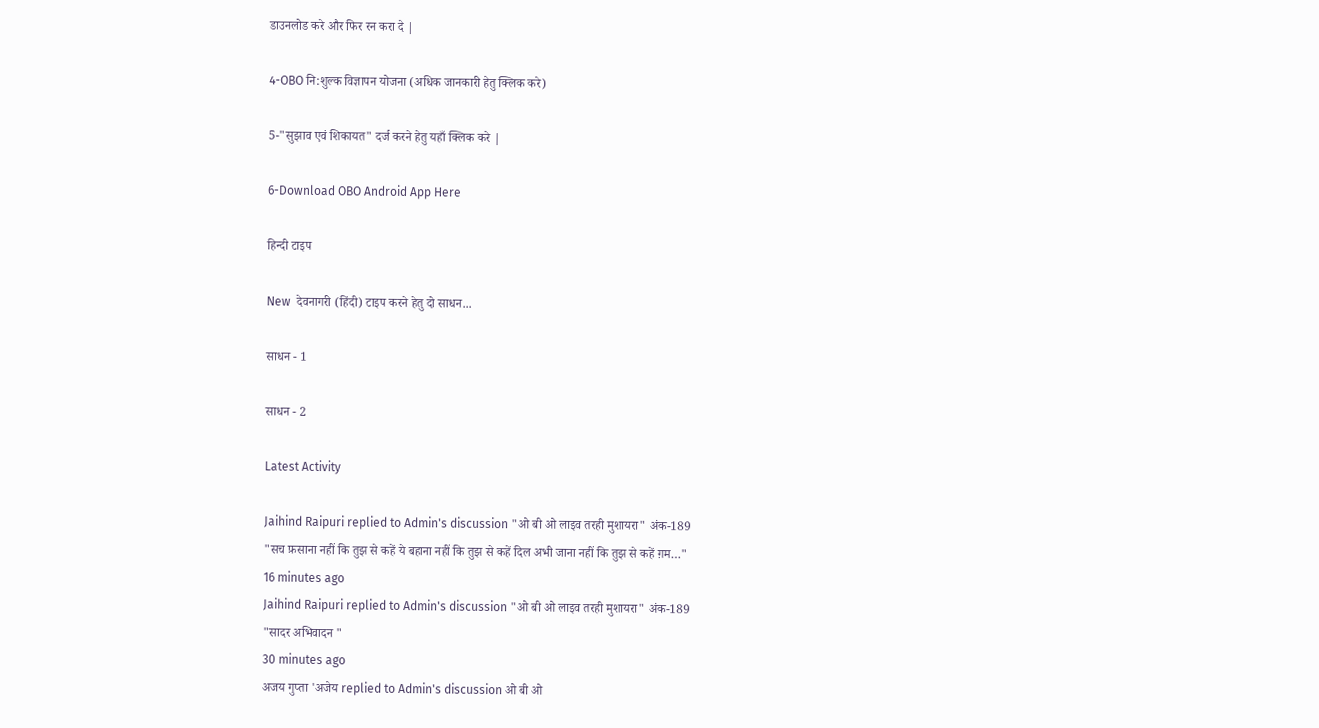डाउनलोड करे और फिर रन करा दे |

4-OBO नि:शुल्क विज्ञापन योजना (अधिक जानकारी हेतु क्लिक करे)

5-"सुझाव एवं शिकायत" दर्ज करने हेतु यहाँ क्लिक करे |

6-Download OBO Android App Here

हिन्दी टाइप

New  देवनागरी (हिंदी) टाइप करने हेतु दो साधन...

साधन - 1

साधन - 2

Latest Activity

Jaihind Raipuri replied to Admin's discussion "ओ बी ओ लाइव तरही मुशायरा" अंक-189
"सच फ़साना नहीं कि तुझ से कहें ये बहाना नहीं कि तुझ से कहें दिल अभी जाना नहीं कि तुझ से कहें ग़म…"
16 minutes ago
Jaihind Raipuri replied to Admin's discussion "ओ बी ओ लाइव तरही मुशायरा" अंक-189
"सादर अभिवादन "
30 minutes ago
अजय गुप्ता 'अजेय replied to Admin's discussion ओ बी ओ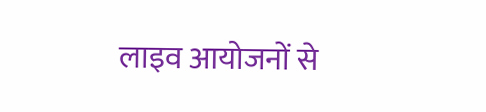लाइव आयोजनों से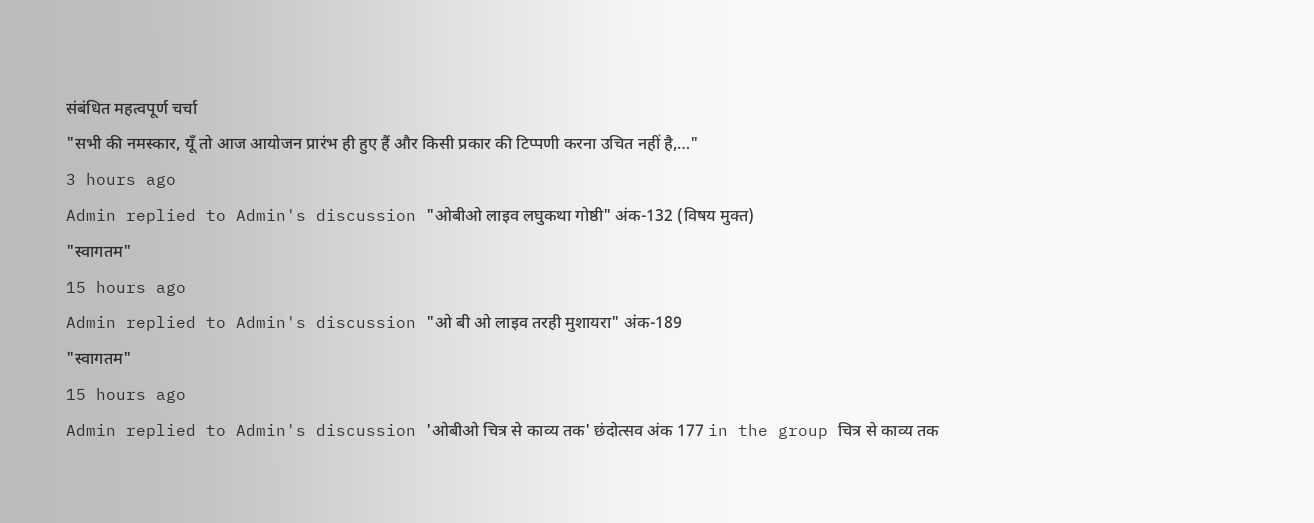संबंधित महत्वपूर्ण चर्चा
"सभी की नमस्कार, यूँ तो आज आयोजन प्रारंभ ही हुए हैं और किसी प्रकार की टिप्पणी करना उचित नहीं है,…"
3 hours ago
Admin replied to Admin's discussion "ओबीओ लाइव लघुकथा गोष्ठी" अंक-132 (विषय मुक्त)
"स्वागतम"
15 hours ago
Admin replied to Admin's discussion "ओ बी ओ लाइव तरही मुशायरा" अंक-189
"स्वागतम"
15 hours ago
Admin replied to Admin's discussion 'ओबीओ चित्र से काव्य तक' छंदोत्सव अंक 177 in the group चित्र से काव्य तक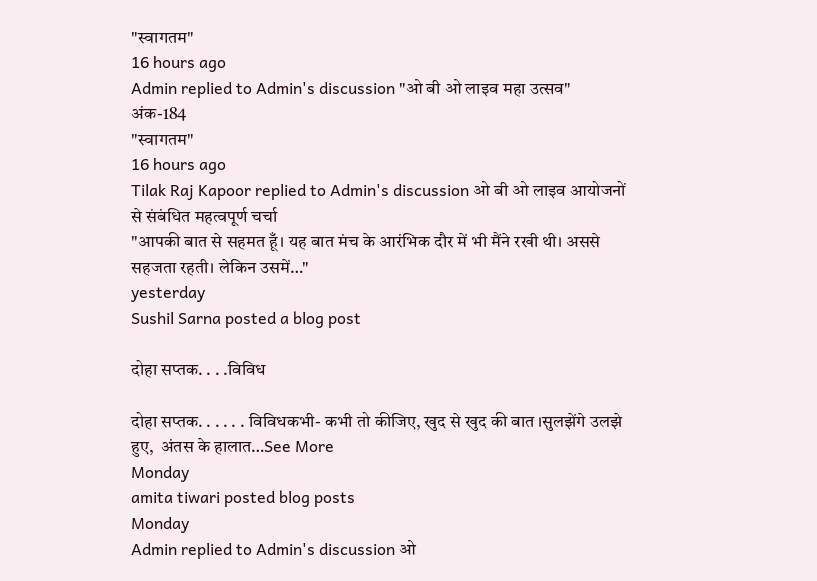"स्वागतम"
16 hours ago
Admin replied to Admin's discussion "ओ बी ओ लाइव महा उत्सव" अंक-184
"स्वागतम"
16 hours ago
Tilak Raj Kapoor replied to Admin's discussion ओ बी ओ लाइव आयोजनों से संबंधित महत्वपूर्ण चर्चा
"आपकी बात से सहमत हूँ। यह बात मंच के आरंभिक दौर में भी मैंने रखी थी। अससे सहजता रहती। लेकिन उसमें…"
yesterday
Sushil Sarna posted a blog post

दोहा सप्तक. . . .विविध

दोहा सप्तक. . . . . . विविधकभी- कभी तो कीजिए, खुद से खुद की बात ।सुलझेंगे उलझे हुए,  अंतस के हालात…See More
Monday
amita tiwari posted blog posts
Monday
Admin replied to Admin's discussion ओ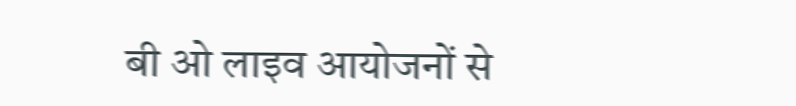बी ओ लाइव आयोजनों से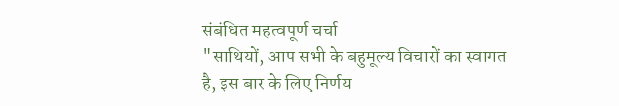संबंधित महत्वपूर्ण चर्चा
"साथियों, आप सभी के बहुमूल्य विचारों का स्वागत है, इस बार के लिए निर्णय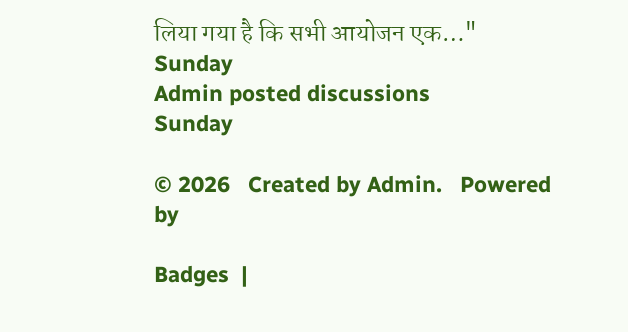लिया गया है कि सभी आयोजन एक…"
Sunday
Admin posted discussions
Sunday

© 2026   Created by Admin.   Powered by

Badges  |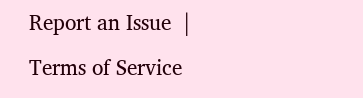Report an Issue  |  Terms of Service